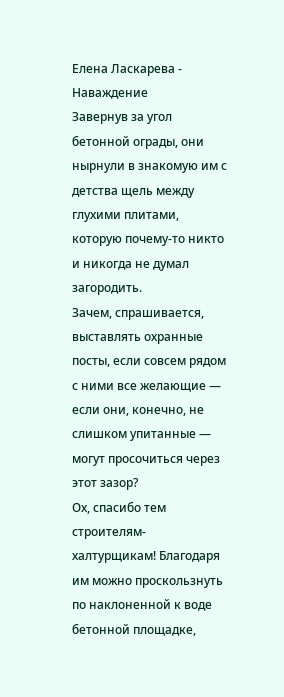Елена Ласкарева - Наваждение
Завернув за угол бетонной ограды, они нырнули в знакомую им с детства щель между глухими плитами, которую почему-то никто и никогда не думал загородить.
Зачем, спрашивается, выставлять охранные посты, если совсем рядом с ними все желающие — если они, конечно, не слишком упитанные — могут просочиться через этот зазор?
Ох, спасибо тем строителям-халтурщикам! Благодаря им можно проскользнуть по наклоненной к воде бетонной площадке,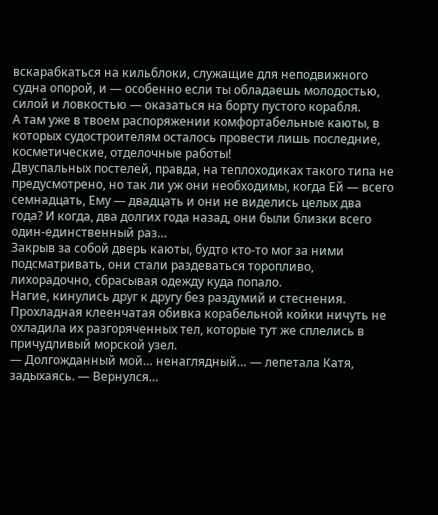вскарабкаться на кильблоки, служащие для неподвижного судна опорой, и — особенно если ты обладаешь молодостью, силой и ловкостью — оказаться на борту пустого корабля.
А там уже в твоем распоряжении комфортабельные каюты, в которых судостроителям осталось провести лишь последние, косметические, отделочные работы!
Двуспальных постелей, правда, на теплоходиках такого типа не предусмотрено, но так ли уж они необходимы, когда Ей — всего семнадцать, Ему — двадцать и они не виделись целых два года? И когда, два долгих года назад, они были близки всего один-единственный раз…
Закрыв за собой дверь каюты, будто кто-то мог за ними подсматривать, они стали раздеваться торопливо, лихорадочно, сбрасывая одежду куда попало.
Нагие, кинулись друг к другу без раздумий и стеснения. Прохладная клеенчатая обивка корабельной койки ничуть не охладила их разгоряченных тел, которые тут же сплелись в причудливый морской узел.
— Долгожданный мой… ненаглядный… — лепетала Катя, задыхаясь. — Вернулся…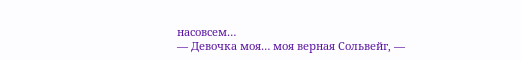насовсем…
— Девочка моя… моя верная Сольвейг, —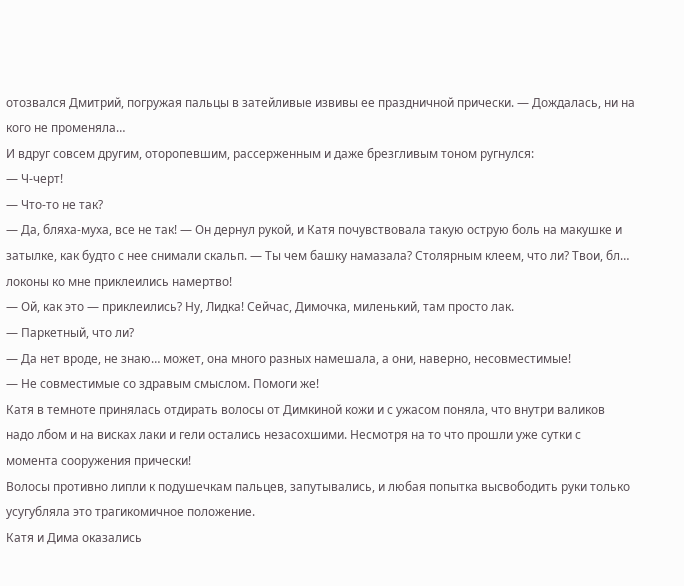отозвался Дмитрий, погружая пальцы в затейливые извивы ее праздничной прически. — Дождалась, ни на кого не променяла…
И вдруг совсем другим, оторопевшим, рассерженным и даже брезгливым тоном ругнулся:
— Ч-черт!
— Что-то не так?
— Да, бляха-муха, все не так! — Он дернул рукой, и Катя почувствовала такую острую боль на макушке и затылке, как будто с нее снимали скальп. — Ты чем башку намазала? Столярным клеем, что ли? Твои, бл… локоны ко мне приклеились намертво!
— Ой, как это — приклеились? Ну, Лидка! Сейчас, Димочка, миленький, там просто лак.
— Паркетный, что ли?
— Да нет вроде, не знаю… может, она много разных намешала, а они, наверно, несовместимые!
— Не совместимые со здравым смыслом. Помоги же!
Катя в темноте принялась отдирать волосы от Димкиной кожи и с ужасом поняла, что внутри валиков надо лбом и на висках лаки и гели остались незасохшими. Несмотря на то что прошли уже сутки с момента сооружения прически!
Волосы противно липли к подушечкам пальцев, запутывались, и любая попытка высвободить руки только усугубляла это трагикомичное положение.
Катя и Дима оказались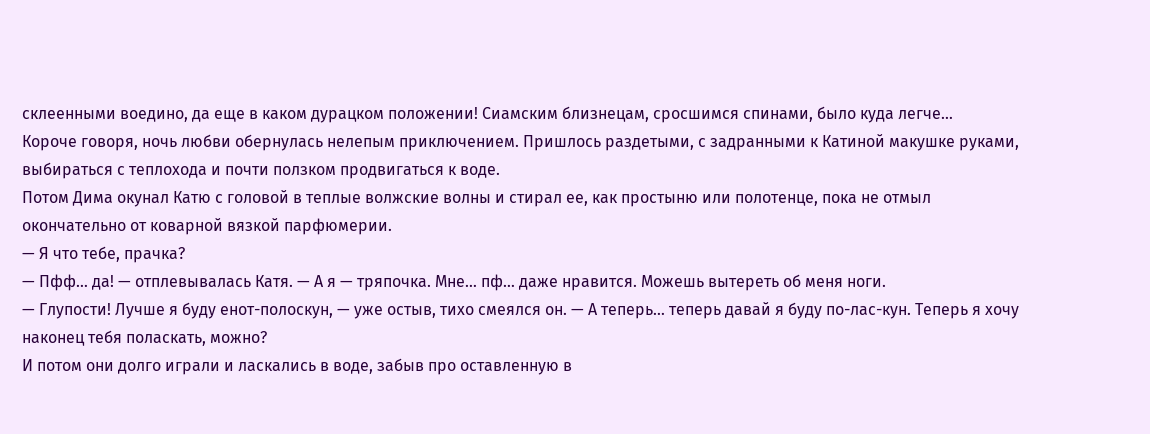склеенными воедино, да еще в каком дурацком положении! Сиамским близнецам, сросшимся спинами, было куда легче…
Короче говоря, ночь любви обернулась нелепым приключением. Пришлось раздетыми, с задранными к Катиной макушке руками, выбираться с теплохода и почти ползком продвигаться к воде.
Потом Дима окунал Катю с головой в теплые волжские волны и стирал ее, как простыню или полотенце, пока не отмыл окончательно от коварной вязкой парфюмерии.
— Я что тебе, прачка?
— Пфф… да! — отплевывалась Катя. — А я — тряпочка. Мне… пф… даже нравится. Можешь вытереть об меня ноги.
— Глупости! Лучше я буду енот-полоскун, — уже остыв, тихо смеялся он. — А теперь… теперь давай я буду по-лас-кун. Теперь я хочу наконец тебя поласкать, можно?
И потом они долго играли и ласкались в воде, забыв про оставленную в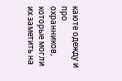каюте одежду и про охранников, которые могли их заметить на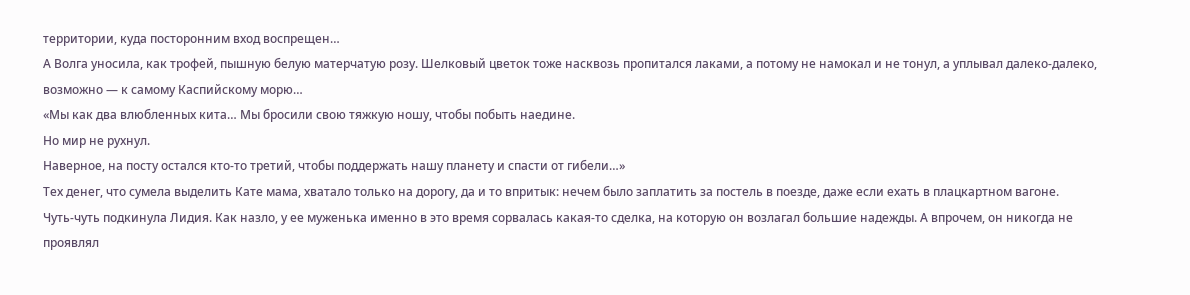территории, куда посторонним вход воспрещен…
А Волга уносила, как трофей, пышную белую матерчатую розу. Шелковый цветок тоже насквозь пропитался лаками, а потому не намокал и не тонул, а уплывал далеко-далеко, возможно — к самому Каспийскому морю…
«Мы как два влюбленных кита… Мы бросили свою тяжкую ношу, чтобы побыть наедине.
Но мир не рухнул.
Наверное, на посту остался кто-то третий, чтобы поддержать нашу планету и спасти от гибели…»
Тех денег, что сумела выделить Кате мама, хватало только на дорогу, да и то впритык: нечем было заплатить за постель в поезде, даже если ехать в плацкартном вагоне.
Чуть-чуть подкинула Лидия. Как назло, у ее муженька именно в это время сорвалась какая-то сделка, на которую он возлагал большие надежды. А впрочем, он никогда не проявлял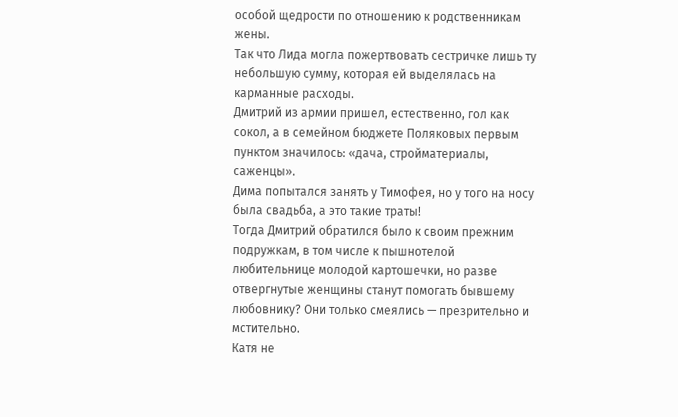особой щедрости по отношению к родственникам жены.
Так что Лида могла пожертвовать сестричке лишь ту небольшую сумму, которая ей выделялась на карманные расходы.
Дмитрий из армии пришел, естественно, гол как сокол, а в семейном бюджете Поляковых первым пунктом значилось: «дача, стройматериалы, саженцы».
Дима попытался занять у Тимофея, но у того на носу была свадьба, а это такие траты!
Тогда Дмитрий обратился было к своим прежним подружкам, в том числе к пышнотелой любительнице молодой картошечки, но разве отвергнутые женщины станут помогать бывшему любовнику? Они только смеялись — презрительно и мстительно.
Катя не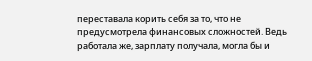переставала корить себя за то, что не предусмотрела финансовых сложностей. Ведь работала же, зарплату получала, могла бы и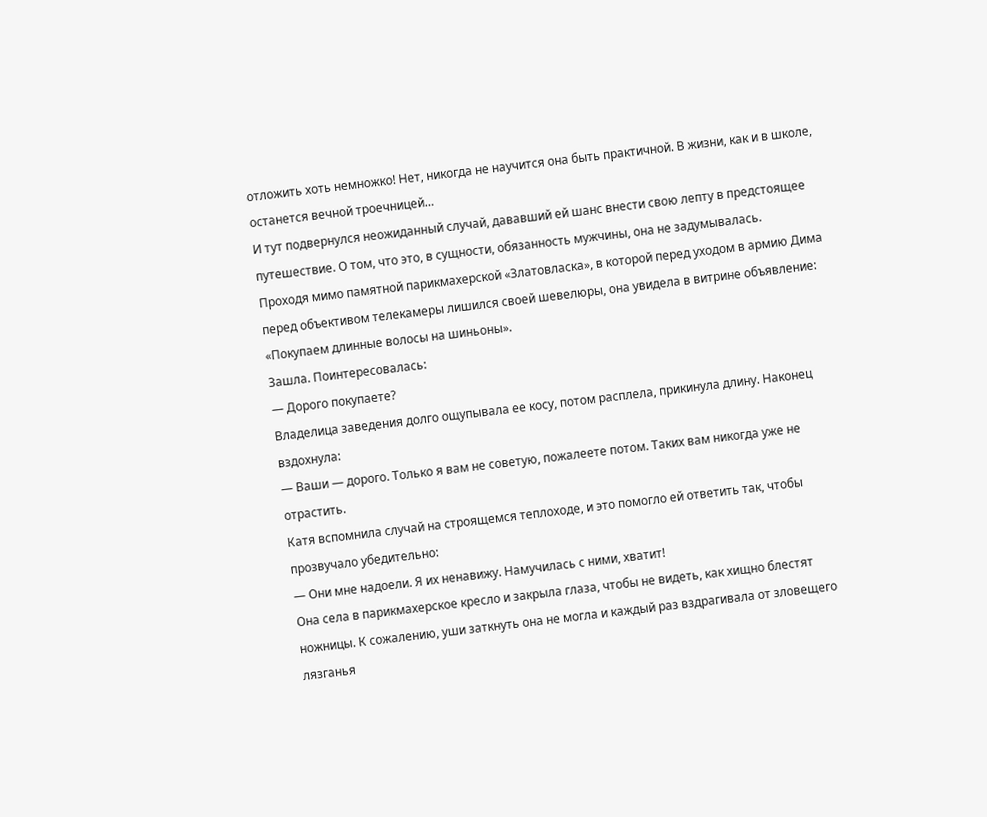отложить хоть немножко! Нет, никогда не научится она быть практичной. В жизни, как и в школе, останется вечной троечницей…
И тут подвернулся неожиданный случай, дававший ей шанс внести свою лепту в предстоящее путешествие. О том, что это, в сущности, обязанность мужчины, она не задумывалась.
Проходя мимо памятной парикмахерской «Златовласка», в которой перед уходом в армию Дима перед объективом телекамеры лишился своей шевелюры, она увидела в витрине объявление: «Покупаем длинные волосы на шиньоны».
Зашла. Поинтересовалась:
— Дорого покупаете?
Владелица заведения долго ощупывала ее косу, потом расплела, прикинула длину. Наконец вздохнула:
— Ваши — дорого. Только я вам не советую, пожалеете потом. Таких вам никогда уже не отрастить.
Катя вспомнила случай на строящемся теплоходе, и это помогло ей ответить так, чтобы прозвучало убедительно:
— Они мне надоели. Я их ненавижу. Намучилась с ними, хватит!
Она села в парикмахерское кресло и закрыла глаза, чтобы не видеть, как хищно блестят ножницы. К сожалению, уши заткнуть она не могла и каждый раз вздрагивала от зловещего лязганья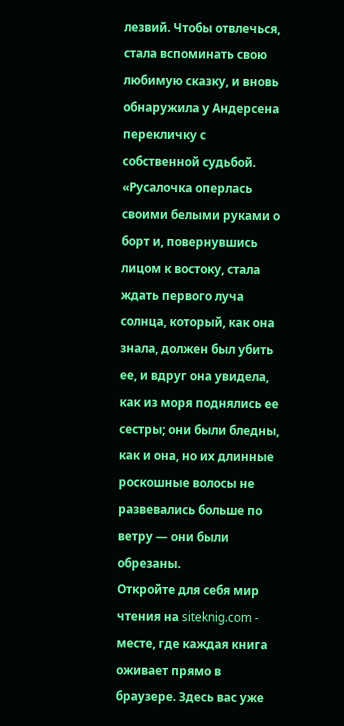лезвий. Чтобы отвлечься, стала вспоминать свою любимую сказку, и вновь обнаружила у Андерсена перекличку с собственной судьбой.
«Русалочка оперлась своими белыми руками о борт и, повернувшись лицом к востоку, стала ждать первого луча солнца, который, как она знала, должен был убить ее, и вдруг она увидела, как из моря поднялись ее сестры; они были бледны, как и она, но их длинные роскошные волосы не развевались больше по ветру — они были обрезаны.
Откройте для себя мир чтения на siteknig.com - месте, где каждая книга оживает прямо в браузере. Здесь вас уже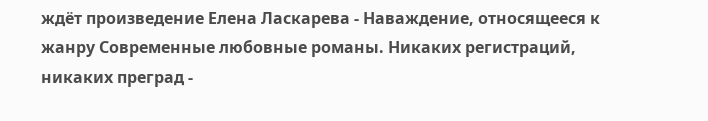ждёт произведение Елена Ласкарева - Наваждение, относящееся к жанру Современные любовные романы. Никаких регистраций, никаких преград -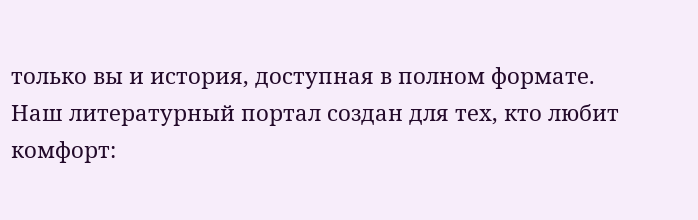только вы и история, доступная в полном формате. Наш литературный портал создан для тех, кто любит комфорт: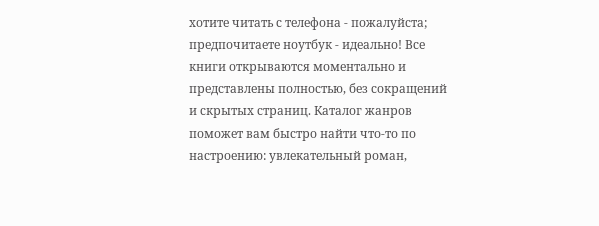хотите читать с телефона - пожалуйста; предпочитаете ноутбук - идеально! Все книги открываются моментально и представлены полностью, без сокращений и скрытых страниц. Каталог жанров поможет вам быстро найти что-то по настроению: увлекательный роман,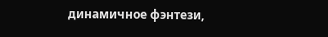динамичное фэнтези,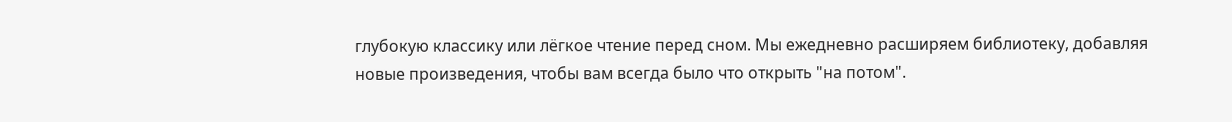глубокую классику или лёгкое чтение перед сном. Мы ежедневно расширяем библиотеку, добавляя новые произведения, чтобы вам всегда было что открыть "на потом".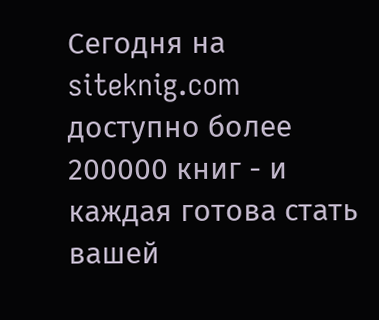Сегодня на siteknig.com доступно более 200000 книг - и каждая готова стать вашей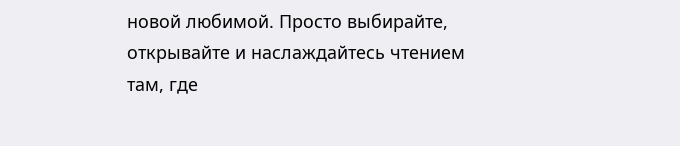новой любимой. Просто выбирайте, открывайте и наслаждайтесь чтением там, где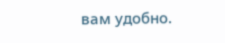вам удобно.